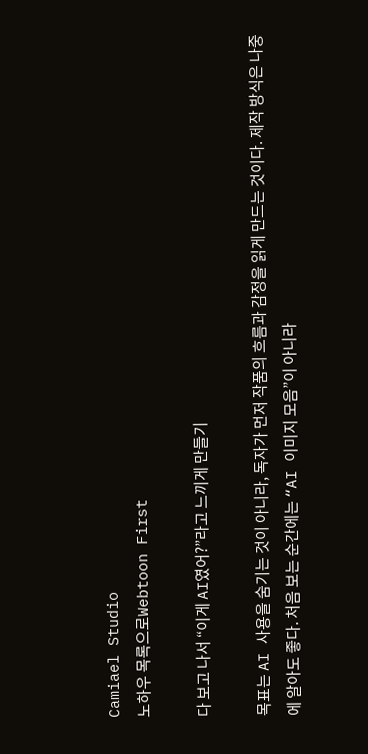Camiael Studio
노하우 목록으로Webtoon First

다 보고 나서 “이게 AI였어?”라고 느끼게 만들기

목표는 AI 사용을 숨기는 것이 아니라, 독자가 먼저 작품의 흐름과 감정을 읽게 만드는 것이다. 제작 방식은 나중에 알아도 좋다. 처음 보는 순간에는 “AI 이미지 모음”이 아니라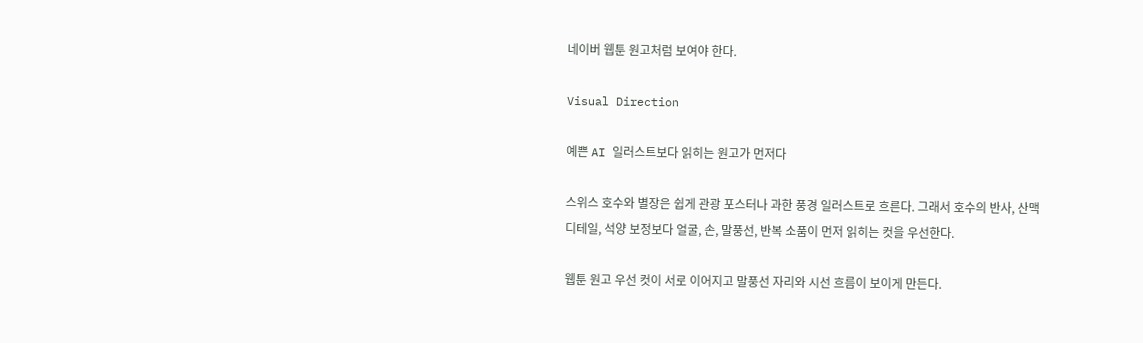네이버 웹툰 원고처럼 보여야 한다.

Visual Direction

예쁜 AI 일러스트보다 읽히는 원고가 먼저다

스위스 호수와 별장은 쉽게 관광 포스터나 과한 풍경 일러스트로 흐른다. 그래서 호수의 반사, 산맥 디테일, 석양 보정보다 얼굴, 손, 말풍선, 반복 소품이 먼저 읽히는 컷을 우선한다.

웹툰 원고 우선 컷이 서로 이어지고 말풍선 자리와 시선 흐름이 보이게 만든다.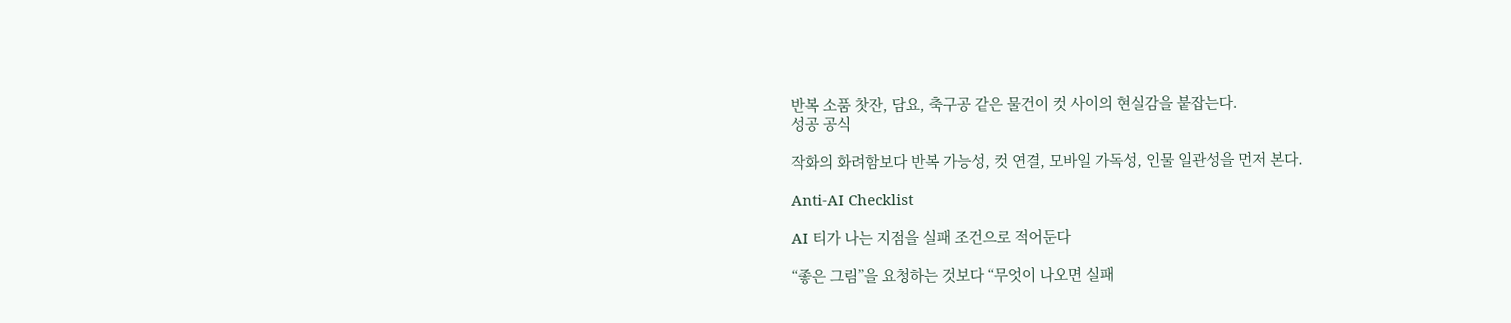반복 소품 찻잔, 담요, 축구공 같은 물건이 컷 사이의 현실감을 붙잡는다.
성공 공식

작화의 화려함보다 반복 가능성, 컷 연결, 모바일 가독성, 인물 일관성을 먼저 본다.

Anti-AI Checklist

AI 티가 나는 지점을 실패 조건으로 적어둔다

“좋은 그림”을 요청하는 것보다 “무엇이 나오면 실패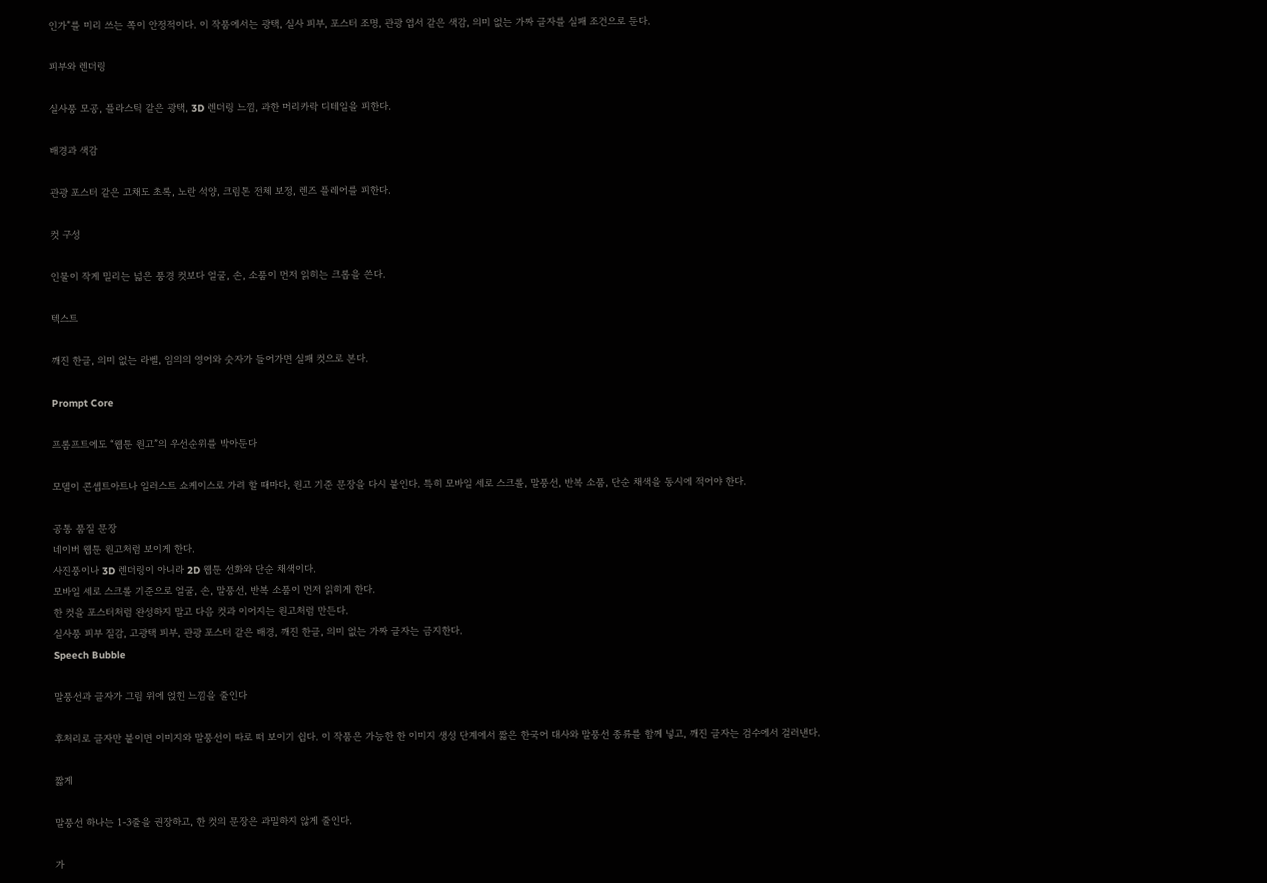인가”를 미리 쓰는 쪽이 안정적이다. 이 작품에서는 광택, 실사 피부, 포스터 조명, 관광 엽서 같은 색감, 의미 없는 가짜 글자를 실패 조건으로 둔다.

피부와 렌더링

실사풍 모공, 플라스틱 같은 광택, 3D 렌더링 느낌, 과한 머리카락 디테일을 피한다.

배경과 색감

관광 포스터 같은 고채도 초록, 노란 석양, 크림톤 전체 보정, 렌즈 플레어를 피한다.

컷 구성

인물이 작게 밀리는 넓은 풍경 컷보다 얼굴, 손, 소품이 먼저 읽히는 크롭을 쓴다.

텍스트

깨진 한글, 의미 없는 라벨, 임의의 영어와 숫자가 들어가면 실패 컷으로 본다.

Prompt Core

프롬프트에도 “웹툰 원고”의 우선순위를 박아둔다

모델이 콘셉트아트나 일러스트 쇼케이스로 가려 할 때마다, 원고 기준 문장을 다시 붙인다. 특히 모바일 세로 스크롤, 말풍선, 반복 소품, 단순 채색을 동시에 적어야 한다.

공통 품질 문장
네이버 웹툰 원고처럼 보이게 한다.
사진풍이나 3D 렌더링이 아니라 2D 웹툰 선화와 단순 채색이다.
모바일 세로 스크롤 기준으로 얼굴, 손, 말풍선, 반복 소품이 먼저 읽히게 한다.
한 컷을 포스터처럼 완성하지 말고 다음 컷과 이어지는 원고처럼 만든다.
실사풍 피부 질감, 고광택 피부, 관광 포스터 같은 배경, 깨진 한글, 의미 없는 가짜 글자는 금지한다.
Speech Bubble

말풍선과 글자가 그림 위에 얹힌 느낌을 줄인다

후처리로 글자만 붙이면 이미지와 말풍선이 따로 떠 보이기 쉽다. 이 작품은 가능한 한 이미지 생성 단계에서 짧은 한국어 대사와 말풍선 종류를 함께 넣고, 깨진 글자는 검수에서 걸러낸다.

짧게

말풍선 하나는 1-3줄을 권장하고, 한 컷의 문장은 과밀하지 않게 줄인다.

가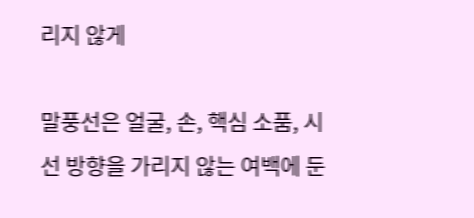리지 않게

말풍선은 얼굴, 손, 핵심 소품, 시선 방향을 가리지 않는 여백에 둔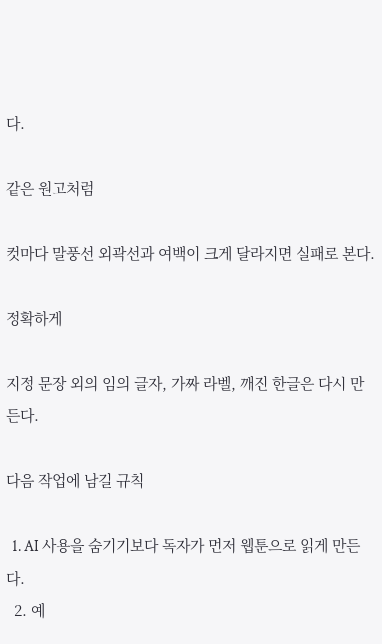다.

같은 원고처럼

컷마다 말풍선 외곽선과 여백이 크게 달라지면 실패로 본다.

정확하게

지정 문장 외의 임의 글자, 가짜 라벨, 깨진 한글은 다시 만든다.

다음 작업에 남길 규칙

  1. AI 사용을 숨기기보다 독자가 먼저 웹툰으로 읽게 만든다.
  2. 예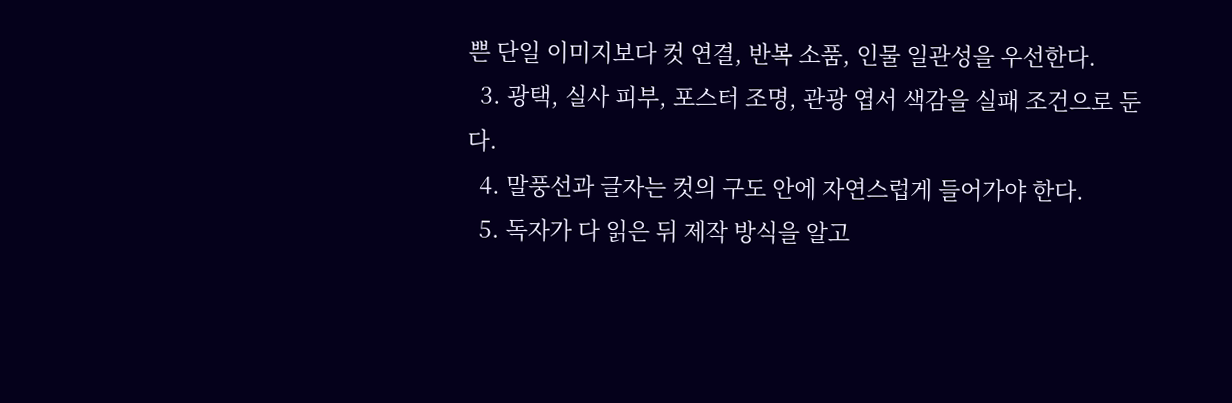쁜 단일 이미지보다 컷 연결, 반복 소품, 인물 일관성을 우선한다.
  3. 광택, 실사 피부, 포스터 조명, 관광 엽서 색감을 실패 조건으로 둔다.
  4. 말풍선과 글자는 컷의 구도 안에 자연스럽게 들어가야 한다.
  5. 독자가 다 읽은 뒤 제작 방식을 알고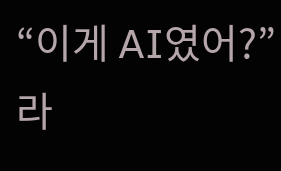“이게 AI였어?”라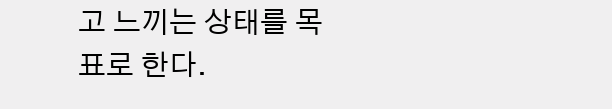고 느끼는 상태를 목표로 한다.